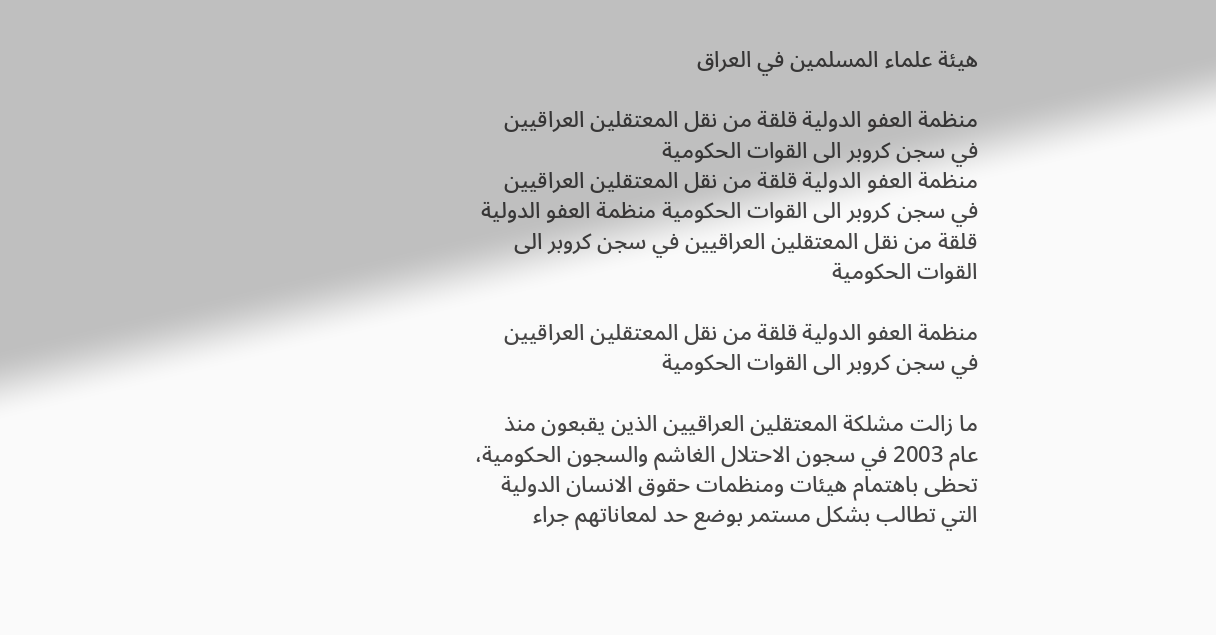هيئة علماء المسلمين في العراق

منظمة العفو الدولية قلقة من نقل المعتقلين العراقيين في سجن كروبر الى القوات الحكومية
منظمة العفو الدولية قلقة من نقل المعتقلين العراقيين في سجن كروبر الى القوات الحكومية منظمة العفو الدولية قلقة من نقل المعتقلين العراقيين في سجن كروبر الى القوات الحكومية

منظمة العفو الدولية قلقة من نقل المعتقلين العراقيين في سجن كروبر الى القوات الحكومية

ما زالت مشلكة المعتقلين العراقيين الذين يقبعون منذ عام 2003 في سجون الاحتلال الغاشم والسجون الحكومية، تحظى باهتمام هيئات ومنظمات حقوق الانسان الدولية التي تطالب بشكل مستمر بوضع حد لمعاناتهم جراء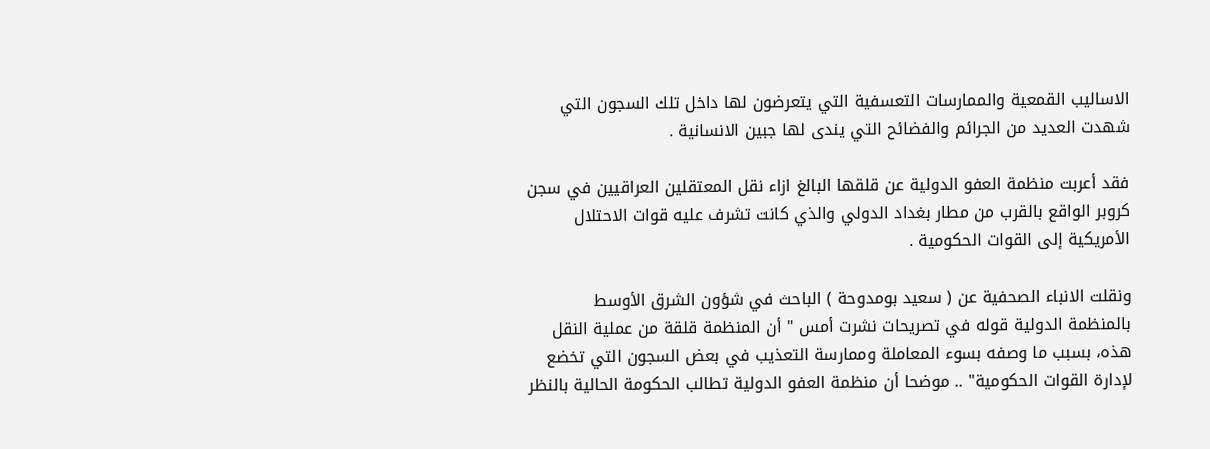الاساليب القمعية والممارسات التعسفية التي يتعرضون لها داخل تلك السجون التي شهدت العديد من الجرائم والفضائح التي يندى لها جبين الانسانية .

فقد أعربت منظمة العفو الدولية عن قلقها البالغ ازاء نقل المعتقلين العراقيين في سجن كروبر الواقع بالقرب من مطار بغداد الدولي والذي كانت تشرف عليه قوات الاحتلال الأمريكية إلى القوات الحكومية .

ونقلت الانباء الصحفية عن ( سعيد بومدوحة ) الباحث في شؤون الشرق الأوسط بالمنظمة الدولية قوله في تصريحات نشرت أمس " أن المنظمة قلقة من عملية النقل هذه، بسبب ما وصفه بسوء المعاملة وممارسة التعذيب في بعض السجون التي تخضع لإدارة القوات الحكومية" .. موضحا أن منظمة العفو الدولية تطالب الحكومة الحالية بالنظر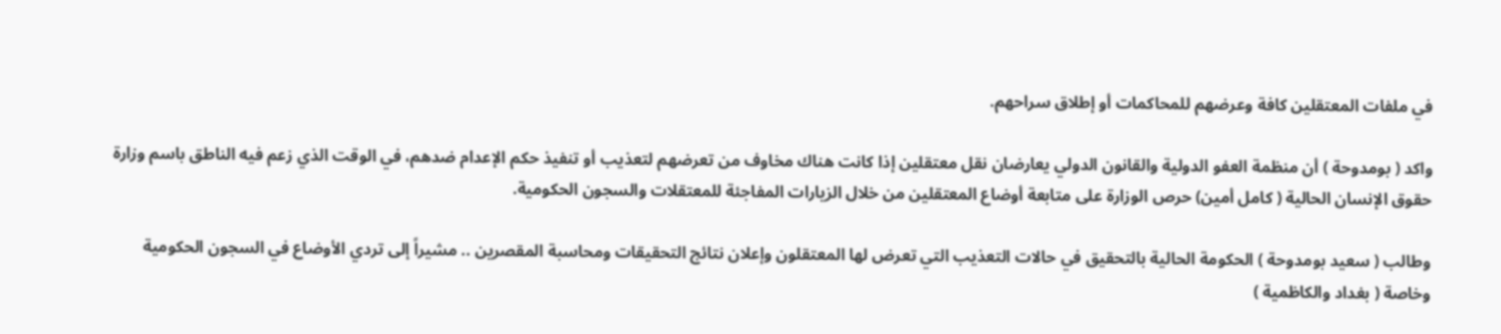في ملفات المعتقلين كافة وعرضهم للمحاكمات أو إطلاق سراحهم.

واكد ( بومدوحة ) أن منظمة العفو الدولية والقانون الدولي يعارضان نقل معتقلين إذا كانت هناك مخاوف من تعرضهم لتعذيب أو تنفيذ حكم الإعدام ضدهم، في الوقت الذي زعم فيه الناطق باسم وزارة حقوق الإنسان الحالية ( كامل أمين) حرص الوزارة على متابعة أوضاع المعتقلين من خلال الزيارات المفاجئة للمعتقلات والسجون الحكومية.

وطالب ( سعيد بومدوحة ) الحكومة الحالية بالتحقيق في حالات التعذيب التي تعرض لها المعتقلون وإعلان نتائج التحقيقات ومحاسبة المقصرين .. مشيراً إلى تردي الأوضاع في السجون الحكومية وخاصة ( بغداد والكاظمية )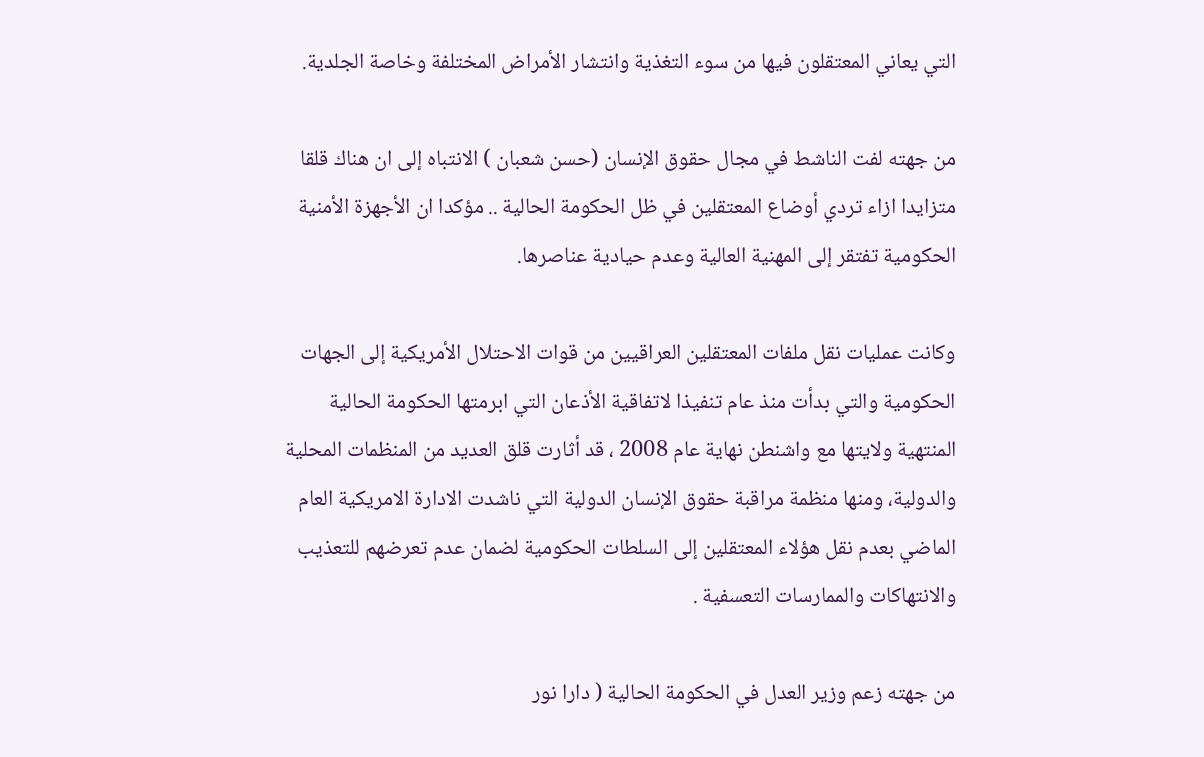التي يعاني المعتقلون فيها من سوء التغذية وانتشار الأمراض المختلفة وخاصة الجلدية.

من جهته لفت الناشط في مجال حقوق الإنسان (حسن شعبان ) الانتباه إلى ان هناك قلقا متزايدا ازاء تردي أوضاع المعتقلين في ظل الحكومة الحالية .. مؤكدا ان الأجهزة الأمنية الحكومية تفتقر إلى المهنية العالية وعدم حيادية عناصرها.

وكانت عمليات نقل ملفات المعتقلين العراقيين من قوات الاحتلال الأمريكية إلى الجهات الحكومية والتي بدأت منذ عام تنفيذا لاتفاقية الأذعان التي ابرمتها الحكومة الحالية المنتهية ولايتها مع واشنطن نهاية عام 2008 ، قد أثارت قلق العديد من المنظمات المحلية والدولية، ومنها منظمة مراقبة حقوق الإنسان الدولية التي ناشدت الادارة الامريكية العام الماضي بعدم نقل هؤلاء المعتقلين إلى السلطات الحكومية لضمان عدم تعرضهم للتعذيب والانتهاكات والممارسات التعسفية .

من جهته زعم وزير العدل في الحكومة الحالية ( دارا نور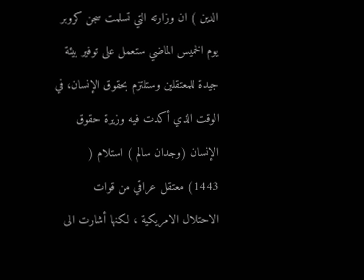الدين ) ان وزارته التي تسلمت سجن كروبر يوم الخميس الماضي ستعمل على توفير بيئة جيدة للمعتقلين وستلتزم بحقوق الإنسان، في الوقت الذي أكدت فيه وزيرة حقوق الإنسان (وجدان سالم ) استلام ( 1443) معتقل عراقي من قوات الاحتلال الامريكية ، لكنها أشارت الى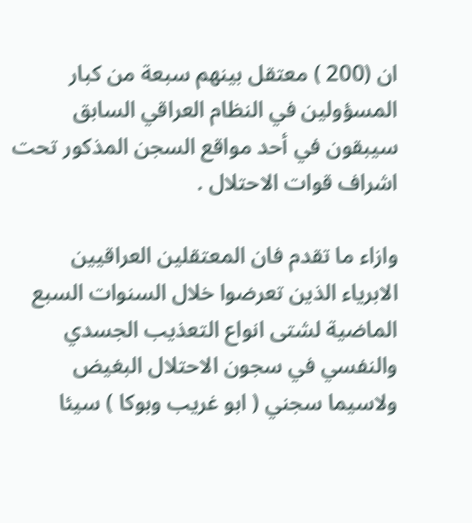ان (200 ) معتقل بينهم سبعة من كبار المسؤولين في النظام العراقي السابق سيبقون في أحد مواقع السجن المذكور تحت اشراف قوات الاحتلال .

وازاء ما تقدم فان المعتقلين العراقيين الابرياء الذين تعرضوا خلال السنوات السبع الماضية لشتى انواع التعذيب الجسدي والنفسي في سجون الاحتلال البغيض ولاسيما سجني ( ابو غريب وبوكا ) سيئا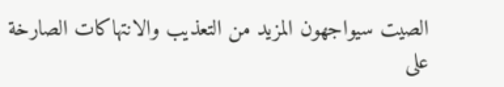الصيت سيواجهون المزيد من التعذيب والانتهاكات الصارخة على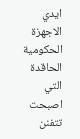ايدي الاجهزة الحكومية الحاقدة التي اصبحت تتفنن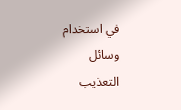في استخدام وسائل التعذيب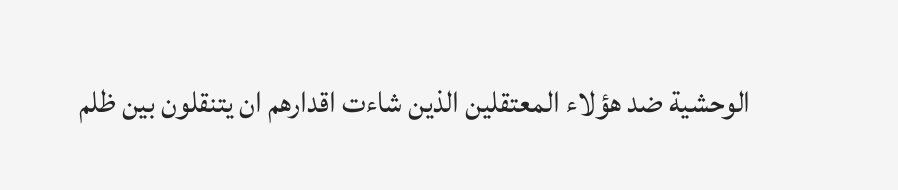الوحشية ضد هؤلاء المعتقلين الذين شاءت اقدارهم ان يتنقلون بين ظلم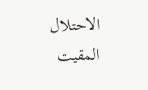الاحتلال المقيت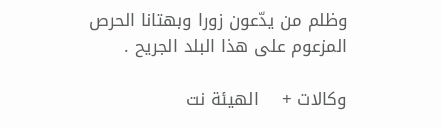وظلم من يدّعون زورا وبهتانا الحرص المزعوم على هذا البلد الجريح .

وكالات +    الهيئة نت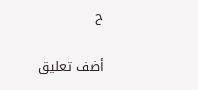ح

أضف تعليق